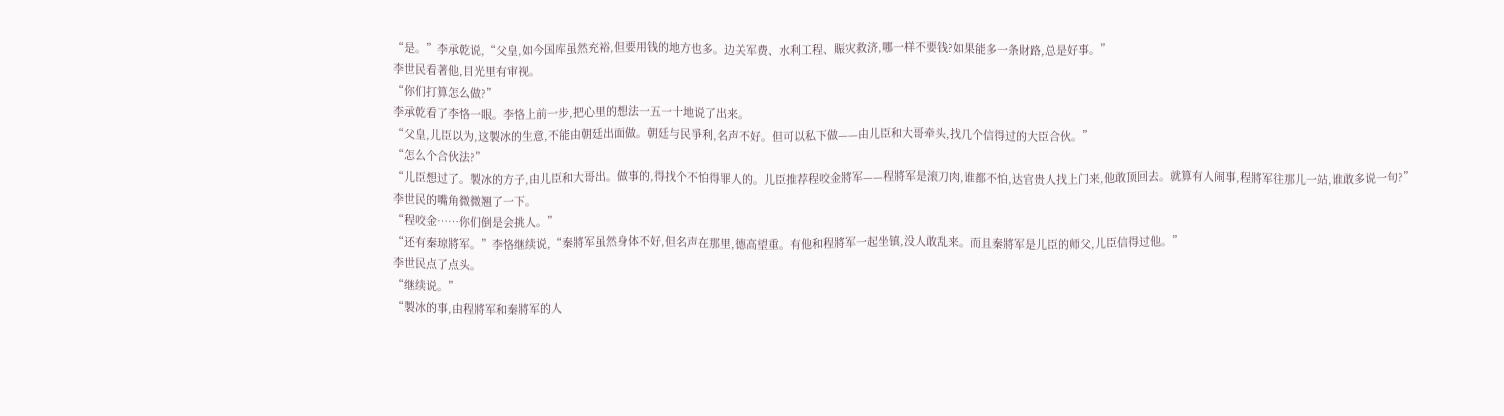“是。”李承乾说,“父皇,如今国库虽然充裕,但要用钱的地方也多。边关军费、水利工程、賑灾救济,哪一样不要钱?如果能多一条財路,总是好事。”
李世民看著他,目光里有审视。
“你们打算怎么做?”
李承乾看了李恪一眼。李恪上前一步,把心里的想法一五一十地说了出来。
“父皇,儿臣以为,这製冰的生意,不能由朝廷出面做。朝廷与民爭利,名声不好。但可以私下做——由儿臣和大哥牵头,找几个信得过的大臣合伙。”
“怎么个合伙法?”
“儿臣想过了。製冰的方子,由儿臣和大哥出。做事的,得找个不怕得罪人的。儿臣推荐程咬金將军——程將军是滚刀肉,谁都不怕,达官贵人找上门来,他敢顶回去。就算有人闹事,程將军往那儿一站,谁敢多说一句?”
李世民的嘴角微微翘了一下。
“程咬金……你们倒是会挑人。”
“还有秦琼將军。”李恪继续说,“秦將军虽然身体不好,但名声在那里,德高望重。有他和程將军一起坐镇,没人敢乱来。而且秦將军是儿臣的师父,儿臣信得过他。”
李世民点了点头。
“继续说。”
“製冰的事,由程將军和秦將军的人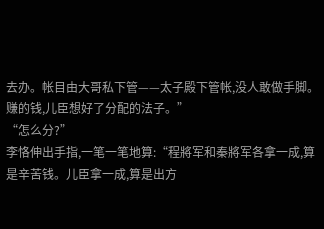去办。帐目由大哥私下管——太子殿下管帐,没人敢做手脚。赚的钱,儿臣想好了分配的法子。”
“怎么分?”
李恪伸出手指,一笔一笔地算:“程將军和秦將军各拿一成,算是辛苦钱。儿臣拿一成,算是出方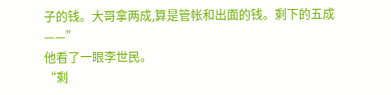子的钱。大哥拿两成,算是管帐和出面的钱。剩下的五成——”
他看了一眼李世民。
“剩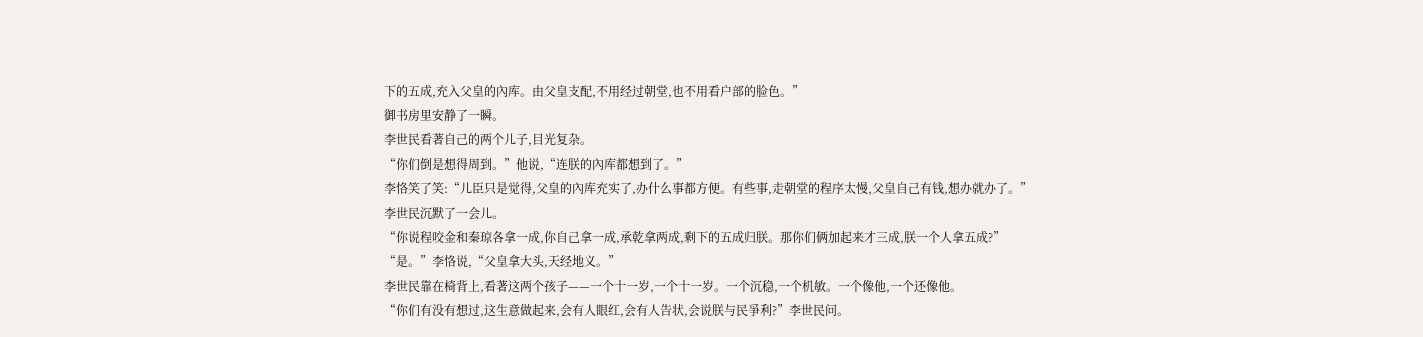下的五成,充入父皇的內库。由父皇支配,不用经过朝堂,也不用看户部的脸色。”
御书房里安静了一瞬。
李世民看著自己的两个儿子,目光复杂。
“你们倒是想得周到。”他说,“连朕的內库都想到了。”
李恪笑了笑:“儿臣只是觉得,父皇的內库充实了,办什么事都方便。有些事,走朝堂的程序太慢,父皇自己有钱,想办就办了。”
李世民沉默了一会儿。
“你说程咬金和秦琼各拿一成,你自己拿一成,承乾拿两成,剩下的五成归朕。那你们俩加起来才三成,朕一个人拿五成?”
“是。”李恪说,“父皇拿大头,天经地义。”
李世民靠在椅背上,看著这两个孩子——一个十一岁,一个十一岁。一个沉稳,一个机敏。一个像他,一个还像他。
“你们有没有想过,这生意做起来,会有人眼红,会有人告状,会说朕与民爭利?”李世民问。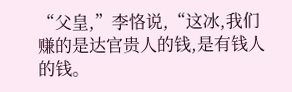“父皇,”李恪说,“这冰,我们赚的是达官贵人的钱,是有钱人的钱。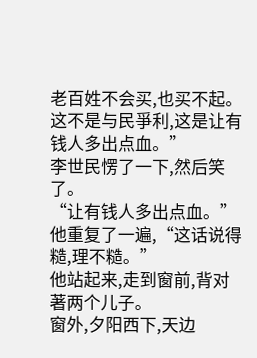老百姓不会买,也买不起。这不是与民爭利,这是让有钱人多出点血。”
李世民愣了一下,然后笑了。
“让有钱人多出点血。”他重复了一遍,“这话说得糙,理不糙。”
他站起来,走到窗前,背对著两个儿子。
窗外,夕阳西下,天边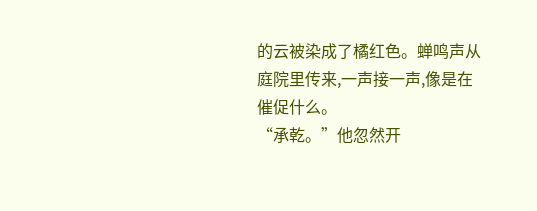的云被染成了橘红色。蝉鸣声从庭院里传来,一声接一声,像是在催促什么。
“承乾。”他忽然开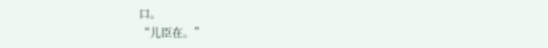口。
“儿臣在。”